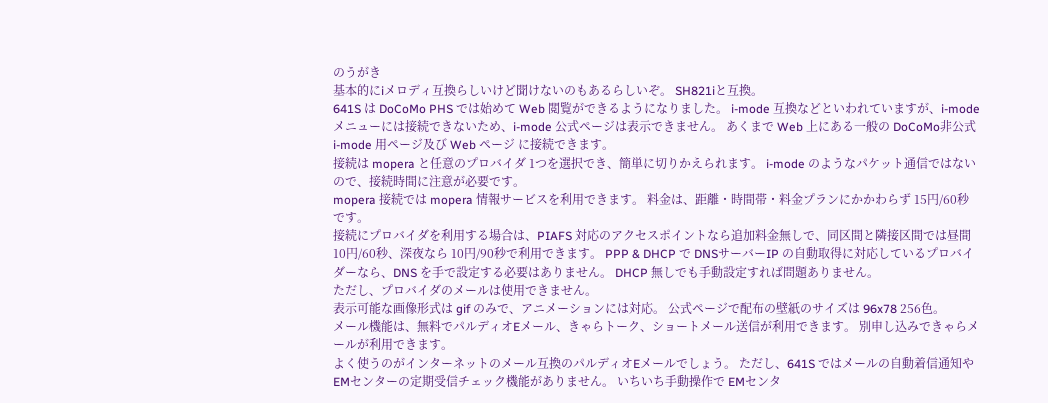のうがき
基本的にiメロディ互換らしいけど聞けないのもあるらしいぞ。 SH821iと互換。
641S は DoCoMo PHS では始めて Web 閲覧ができるようになりました。 i-mode 互換などといわれていますが、i-mode メニューには接続できないため、i-mode 公式ページは表示できません。 あくまで Web 上にある一般の DoCoMo非公式 i-mode 用ページ及び Web ページ に接続できます。
接続は mopera と任意のプロバイダ 1つを選択でき、簡単に切りかえられます。 i-mode のようなパケット通信ではないので、接続時間に注意が必要です。
mopera 接続では mopera 情報サービスを利用できます。 料金は、距離・時間帯・料金プランにかかわらず 15円/60秒です。
接続にプロバイダを利用する場合は、PIAFS 対応のアクセスポイントなら追加料金無しで、同区間と隣接区間では昼間 10円/60秒、深夜なら 10円/90秒で利用できます。 PPP & DHCP で DNSサーバーIP の自動取得に対応しているプロバイダーなら、DNS を手で設定する必要はありません。 DHCP 無しでも手動設定すれば問題ありません。
ただし、プロバイダのメールは使用できません。
表示可能な画像形式は gif のみで、アニメーションには対応。 公式ページで配布の壁紙のサイズは 96x78 256色。
メール機能は、無料でパルディオEメール、きゃらトーク、ショートメール送信が利用できます。 別申し込みできゃらメールが利用できます。
よく使うのがインターネットのメール互換のパルディオEメールでしょう。 ただし、641S ではメールの自動着信通知や EMセンターの定期受信チェック機能がありません。 いちいち手動操作で EMセンタ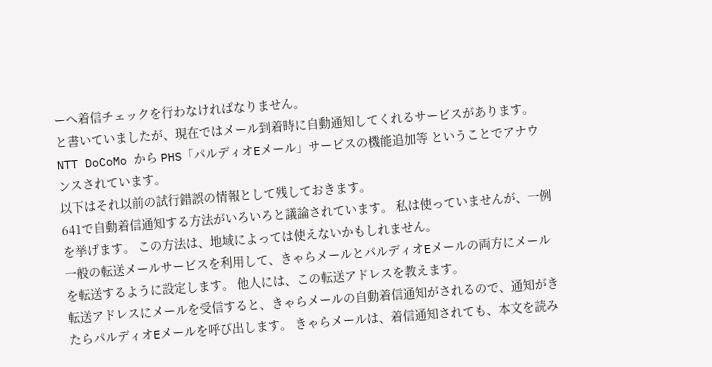ーへ着信チェックを行わなければなりません。
と書いていましたが、現在ではメール到着時に自動通知してくれるサービスがあります。 NTT DoCoMo から PHS「パルディオEメール」サービスの機能追加等 ということでアナウンスされています。
以下はそれ以前の試行錯誤の情報として残しておきます。
641で自動着信通知する方法がいろいろと議論されています。 私は使っていませんが、一例を挙げます。 この方法は、地域によっては使えないかもしれません。
一般の転送メールサービスを利用して、きゃらメールとパルディオEメールの両方にメールを転送するように設定します。 他人には、この転送アドレスを教えます。
転送アドレスにメールを受信すると、きゃらメールの自動着信通知がされるので、通知がきたらパルディオEメールを呼び出します。 きゃらメールは、着信通知されても、本文を読み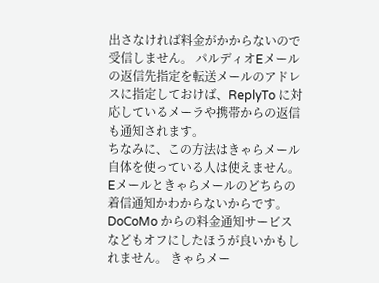出さなければ料金がかからないので受信しません。 パルディオEメールの返信先指定を転送メールのアドレスに指定しておけば、ReplyTo に対応しているメーラや携帯からの返信も通知されます。
ちなみに、この方法はきゃらメール自体を使っている人は使えません。 Eメールときゃらメールのどちらの着信通知かわからないからです。 DoCoMo からの料金通知サービスなどもオフにしたほうが良いかもしれません。 きゃらメー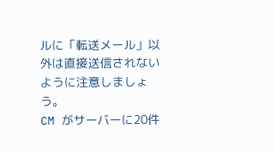ルに「転送メール」以外は直接送信されないように注意しましょう。
CM がサーバーに20件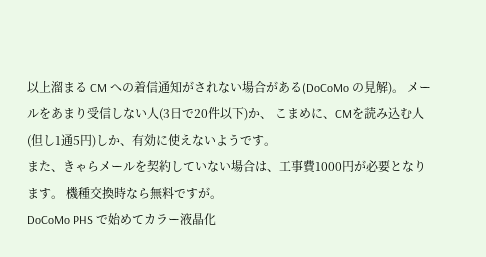以上溜まる CM への着信通知がされない場合がある(DoCoMo の見解)。 メールをあまり受信しない人(3日で20件以下)か、 こまめに、CMを読み込む人(但し1通5円)しか、有効に使えないようです。
また、きゃらメールを契約していない場合は、工事費1000円が必要となります。 機種交換時なら無料ですが。
DoCoMo PHS で始めてカラー液晶化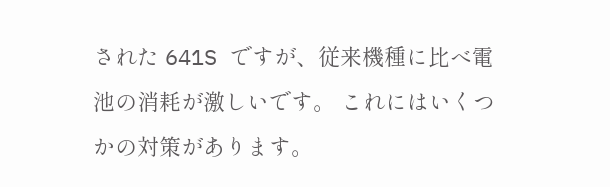された 641S ですが、従来機種に比べ電池の消耗が激しいです。 これにはいくつかの対策があります。